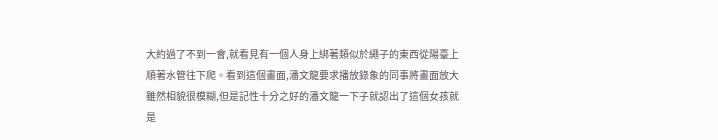大約過了不到一會,就看見有一個人身上綁著類似於繩子的東西從陽臺上順著水管往下爬。看到這個畫面,潘文龍要求播放錄象的同事將畫面放大雖然相貌很模糊,但是記性十分之好的潘文龍一下子就認出了這個女孩就是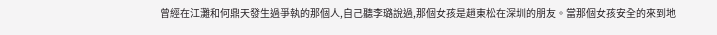曾經在江灘和何鼎天發生過爭執的那個人,自己聽李璐說過,那個女孩是趙東松在深圳的朋友。當那個女孩安全的來到地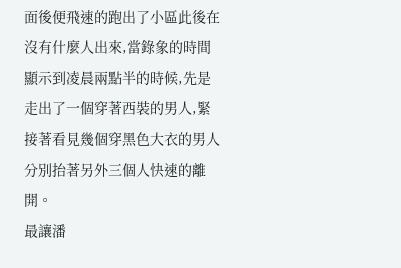面後便飛速的跑出了小區此後在沒有什麼人出來,當錄象的時間顯示到凌晨兩點半的時候,先是走出了一個穿著西裝的男人,緊接著看見幾個穿黑色大衣的男人分別抬著另外三個人快速的離開。
最讓潘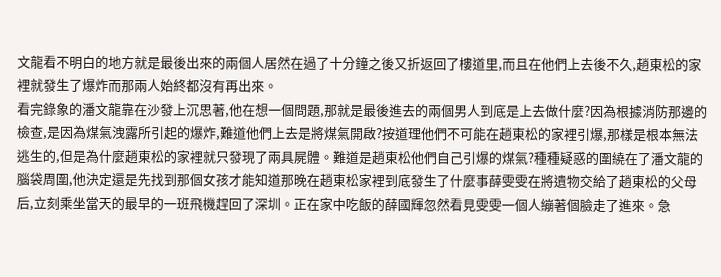文龍看不明白的地方就是最後出來的兩個人居然在過了十分鐘之後又折返回了樓道里,而且在他們上去後不久,趙東松的家裡就發生了爆炸而那兩人始終都沒有再出來。
看完錄象的潘文龍靠在沙發上沉思著,他在想一個問題,那就是最後進去的兩個男人到底是上去做什麼?因為根據消防那邊的檢查,是因為煤氣洩露所引起的爆炸,難道他們上去是將煤氣開啟?按道理他們不可能在趙東松的家裡引爆,那樣是根本無法逃生的,但是為什麼趙東松的家裡就只發現了兩具屍體。難道是趙東松他們自己引爆的煤氣?種種疑惑的圍繞在了潘文龍的腦袋周圍,他決定還是先找到那個女孩才能知道那晚在趙東松家裡到底發生了什麼事薛雯雯在將遺物交給了趙東松的父母后,立刻乘坐當天的最早的一班飛機趕回了深圳。正在家中吃飯的薛國輝忽然看見雯雯一個人繃著個臉走了進來。急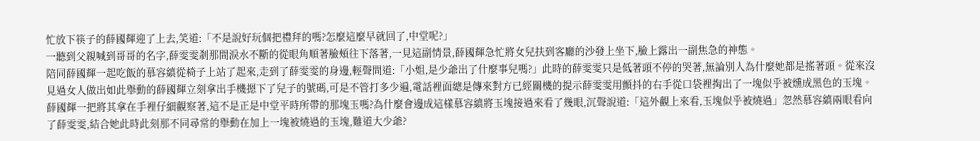忙放下筷子的薛國輝迎了上去,笑道:「不是說好玩個把禮拜的嗎?怎麼這麼早就回了,中堂呢?」
一聽到父親喊到哥哥的名字,薛雯雯剎那間淚水不斷的從眼角順著臉頰往下落著,一見這副情景,薛國輝急忙將女兒扶到客廳的沙發上坐下,臉上露出一副焦急的神態。
陪同薛國輝一起吃飯的慕容縝從椅子上站了起來,走到了薛雯雯的身邊,輕聲問道:「小姐,是少爺出了什麼事兒嗎?」此時的薛雯雯只是低著頭不停的哭著,無論別人為什麼她都是搖著頭。從來沒見過女人做出如此舉動的薛國輝立刻拿出手機摁下了兒子的號碼,可是不管打多少遍,電話裡面總是傳來對方已經關機的提示薛雯雯用顫抖的右手從口袋裡掏出了一塊似乎被燻成黑色的玉塊。薛國輝一把將其拿在手裡仔細觀察著,這不是正是中堂平時所帶的那塊玉嗎?為什麼會邊成這樣慕容縝將玉塊接過來看了幾眼,沉聲說道:「這外觀上來看,玉塊似乎被燒過」忽然慕容縝兩眼看向了薛雯雯,結合她此時此刻那不同尋常的舉動在加上一塊被燒過的玉塊,難道大少爺?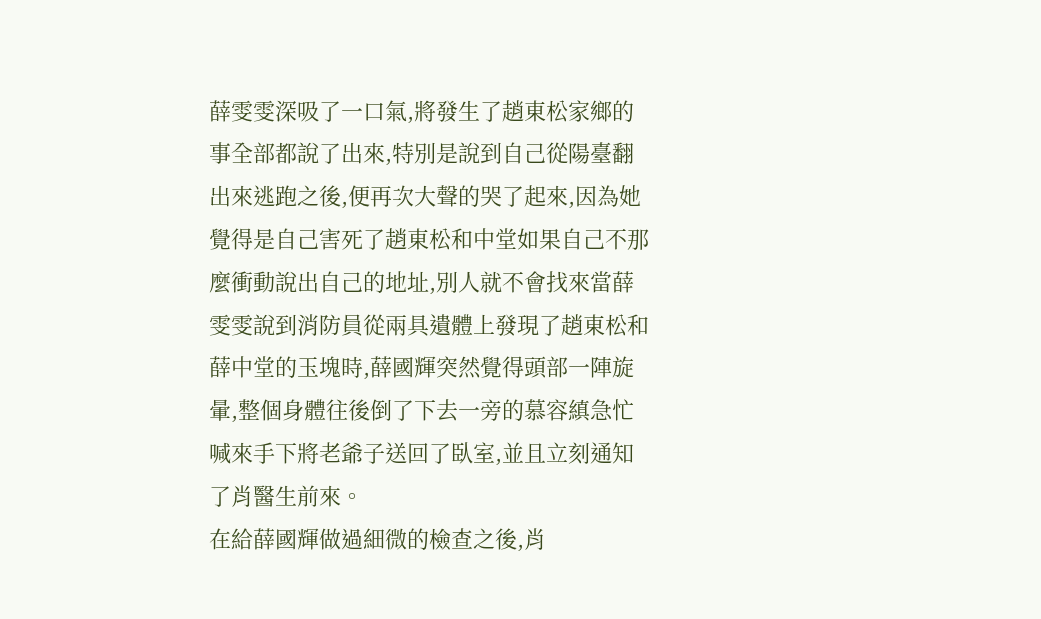薛雯雯深吸了一口氣,將發生了趙東松家鄉的事全部都說了出來,特別是說到自己從陽臺翻出來逃跑之後,便再次大聲的哭了起來,因為她覺得是自己害死了趙東松和中堂如果自己不那麼衝動說出自己的地址,別人就不會找來當薛雯雯說到消防員從兩具遺體上發現了趙東松和薛中堂的玉塊時,薛國輝突然覺得頭部一陣旋暈,整個身體往後倒了下去一旁的慕容縝急忙喊來手下將老爺子送回了臥室,並且立刻通知了肖醫生前來。
在給薛國輝做過細微的檢查之後,肖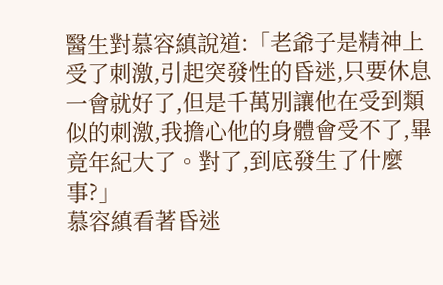醫生對慕容縝說道:「老爺子是精神上受了刺激,引起突發性的昏迷,只要休息一會就好了,但是千萬別讓他在受到類似的刺激,我擔心他的身體會受不了,畢竟年紀大了。對了,到底發生了什麼事?」
慕容縝看著昏迷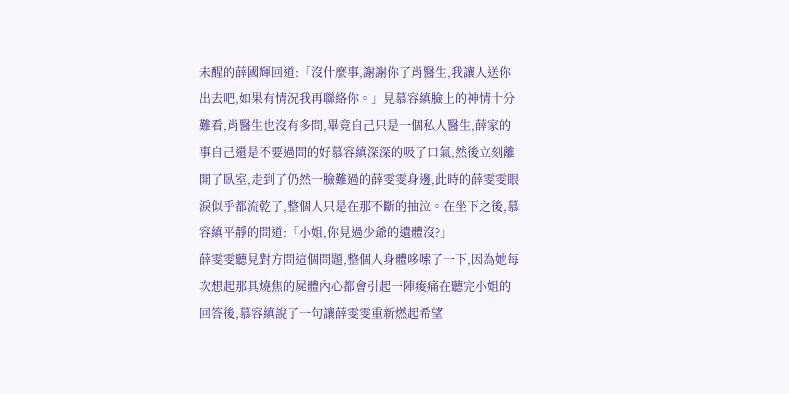未醒的薛國輝回道:「沒什麼事,謝謝你了肖醫生,我讓人送你出去吧,如果有情況我再聯絡你。」見慕容縝臉上的神情十分難看,肖醫生也沒有多問,畢竟自己只是一個私人醫生,薛家的事自己還是不要過問的好慕容縝深深的吸了口氣,然後立刻離開了臥室,走到了仍然一臉難過的薛雯雯身邊,此時的薛雯雯眼淚似乎都流乾了,整個人只是在那不斷的抽泣。在坐下之後,慕容縝平靜的問道:「小姐,你見過少爺的遺體沒?」
薛雯雯聽見對方問這個問題,整個人身體哆嗦了一下,因為她每次想起那具燒焦的屍體內心都會引起一陣痠痛在聽完小姐的回答後,慕容縝說了一句讓薛雯雯重新燃起希望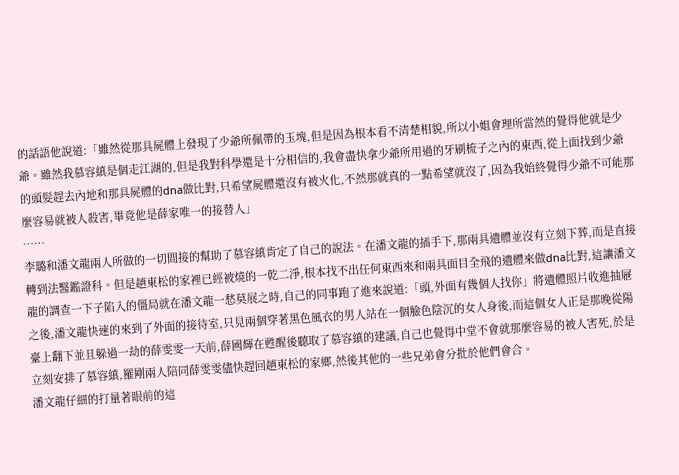的話語他說道:「雖然從那具屍體上發現了少爺所佩帶的玉塊,但是因為根本看不清楚相貌,所以小姐會理所當然的覺得他就是少爺。雖然我慕容縝是個走江湖的,但是我對科學還是十分相信的,我會盡快拿少爺所用過的牙刷梳子之內的東西,從上面找到少爺的頭髮趕去內地和那具屍體的dna做比對,只希望屍體還沒有被火化,不然那就真的一點希望就沒了,因為我始終覺得少爺不可能那麼容易就被人殺害,畢竟他是薛家唯一的接替人」
……
李璐和潘文龍兩人所做的一切間接的幫助了慕容縝肯定了自己的說法。在潘文龍的插手下,那兩具遺體並沒有立刻下葬,而是直接轉到法醫鑑證科。但是趙東松的家裡已經被燒的一乾二淨,根本找不出任何東西來和兩具面目全飛的遺體來做dna比對,這讓潘文龍的調查一下子陷入的僵局就在潘文龍一愁莫展之時,自己的同事跑了進來說道:「頭,外面有幾個人找你」將遺體照片收進抽屜之後,潘文龍快速的來到了外面的接待室,只見兩個穿著黑色風衣的男人站在一個臉色陰沉的女人身後,而這個女人正是那晚從陽臺上翻下並且躲過一劫的薛雯雯一天前,薛國輝在甦醒後聽取了慕容縝的建議,自己也覺得中堂不會就那麼容易的被人害死,於是立刻安排了慕容縝,羅剛兩人陪同薛雯雯儘快趕回趙東松的家鄉,然後其他的一些兄弟會分批於他們會合。
潘文龍仔細的打量著眼前的這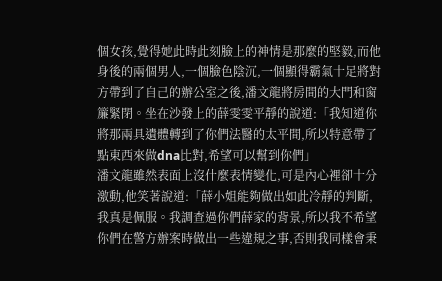個女孩,覺得她此時此刻臉上的神情是那麼的堅毅,而他身後的兩個男人,一個臉色陰沉,一個顯得霸氣十足將對方帶到了自己的辦公室之後,潘文龍將房間的大門和窗簾緊閉。坐在沙發上的薛雯雯平靜的說道:「我知道你將那兩具遺體轉到了你們法醫的太平間,所以特意帶了點東西來做dna比對,希望可以幫到你們」
潘文龍雖然表面上沒什麼表情變化,可是內心裡卻十分激動,他笑著說道:「薛小姐能夠做出如此冷靜的判斷,我真是佩服。我調查過你們薛家的背景,所以我不希望你們在警方辦案時做出一些違規之事,否則我同樣會秉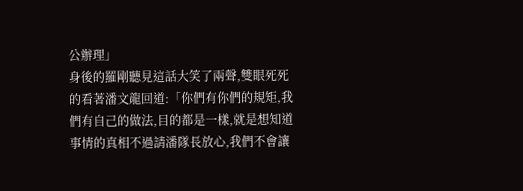公辦理」
身後的羅剛聽見這話大笑了兩聲,雙眼死死的看著潘文龍回道:「你們有你們的規矩,我們有自己的做法,目的都是一樣,就是想知道事情的真相不過請潘隊長放心,我們不會讓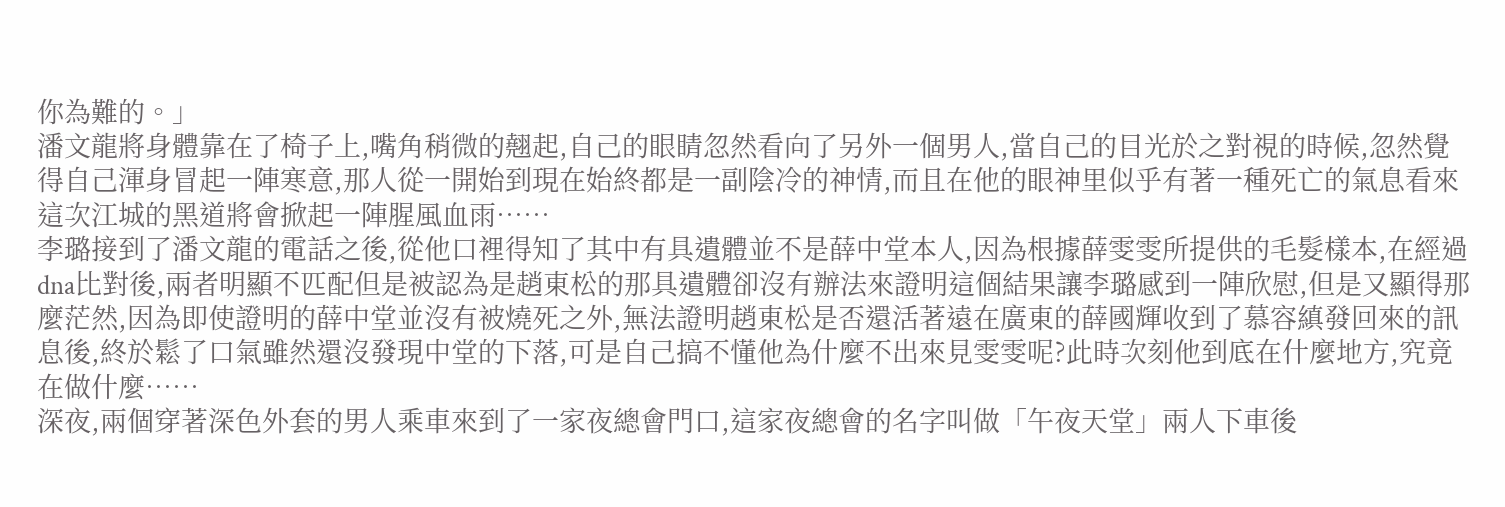你為難的。」
潘文龍將身體靠在了椅子上,嘴角稍微的翹起,自己的眼睛忽然看向了另外一個男人,當自己的目光於之對視的時候,忽然覺得自己渾身冒起一陣寒意,那人從一開始到現在始終都是一副陰冷的神情,而且在他的眼神里似乎有著一種死亡的氣息看來這次江城的黑道將會掀起一陣腥風血雨……
李璐接到了潘文龍的電話之後,從他口裡得知了其中有具遺體並不是薛中堂本人,因為根據薛雯雯所提供的毛髮樣本,在經過dna比對後,兩者明顯不匹配但是被認為是趙東松的那具遺體卻沒有辦法來證明這個結果讓李璐感到一陣欣慰,但是又顯得那麼茫然,因為即使證明的薛中堂並沒有被燒死之外,無法證明趙東松是否還活著遠在廣東的薛國輝收到了慕容縝發回來的訊息後,終於鬆了口氣雖然還沒發現中堂的下落,可是自己搞不懂他為什麼不出來見雯雯呢?此時次刻他到底在什麼地方,究竟在做什麼……
深夜,兩個穿著深色外套的男人乘車來到了一家夜總會門口,這家夜總會的名字叫做「午夜天堂」兩人下車後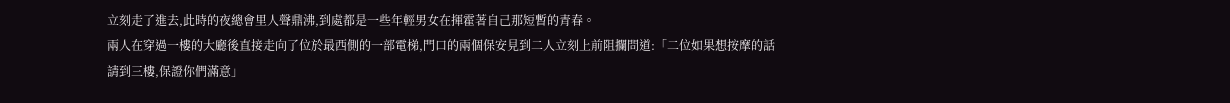立刻走了進去,此時的夜總會里人聲鼎沸,到處都是一些年輕男女在揮霍著自己那短暫的青春。
兩人在穿過一樓的大廳後直接走向了位於最西側的一部電梯,門口的兩個保安見到二人立刻上前阻攔問道:「二位如果想按摩的話請到三樓,保證你們滿意」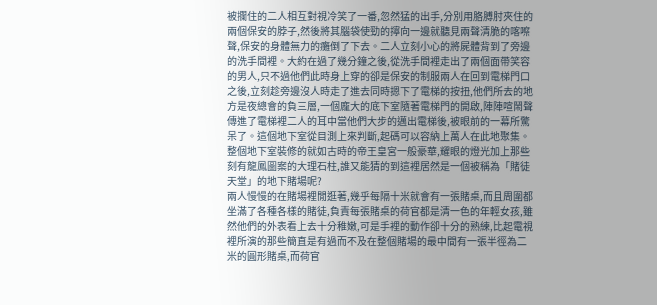被攔住的二人相互對視冷笑了一番,忽然猛的出手,分別用胳膊肘夾住的兩個保安的脖子,然後將其腦袋使勁的擰向一邊就聽見兩聲清脆的喀嚓聲,保安的身體無力的癱倒了下去。二人立刻小心的將屍體背到了旁邊的洗手間裡。大約在過了幾分鐘之後,從洗手間裡走出了兩個面帶笑容的男人,只不過他們此時身上穿的卻是保安的制服兩人在回到電梯門口之後,立刻趁旁邊沒人時走了進去同時摁下了電梯的按扭,他們所去的地方是夜總會的負三層,一個龐大的底下室隨著電梯門的開啟,陣陣喧鬧聲傳進了電梯裡二人的耳中當他們大步的邁出電梯後,被眼前的一幕所驚呆了。這個地下室從目測上來判斷,起碼可以容納上萬人在此地聚集。整個地下室裝修的就如古時的帝王皇宮一般豪華,耀眼的燈光加上那些刻有龍鳳圖案的大理石柱,誰又能猜的到這裡居然是一個被稱為「賭徒天堂」的地下賭場呢?
兩人慢慢的在賭場裡閒逛著,幾乎每隔十米就會有一張賭桌,而且周圍都坐滿了各種各樣的賭徒,負責每張賭桌的荷官都是清一色的年輕女孩,雖然他們的外表看上去十分稚嫩,可是手裡的動作卻十分的熟練,比起電視裡所演的那些簡直是有過而不及在整個賭場的最中間有一張半徑為二米的圓形賭桌,而荷官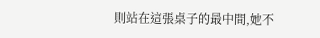則站在這張桌子的最中間,她不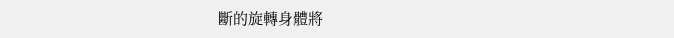斷的旋轉身體將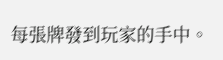每張牌發到玩家的手中。